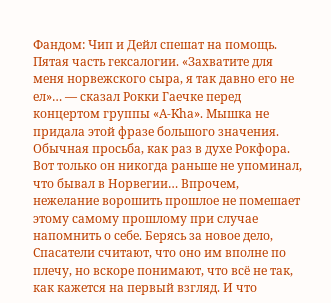Фандом: Чип и Дейл спешат на помощь. Пятая часть гексалогии. «Захватите для меня норвежского сыра, я так давно его не ел»… — сказал Рокки Гаечке перед концертом группы «А-Khа». Мышка не придала этой фразе большого значения. Обычная просьба, как раз в духе Рокфора. Вот только он никогда раньше не упоминал, что бывал в Норвегии… Впрочем, нежелание ворошить прошлое не помешает этому самому прошлому при случае напомнить о себе. Берясь за новое дело, Спасатели считают, что оно им вполне по плечу, но вскоре понимают, что всё не так, как кажется на первый взгляд. И что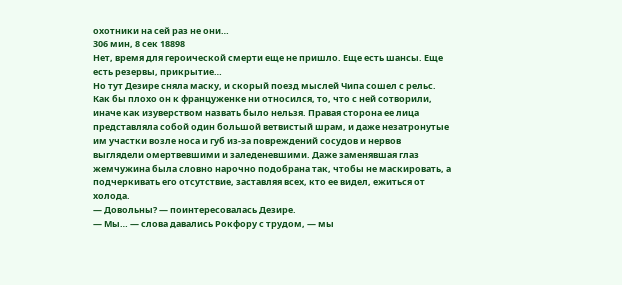охотники на сей раз не они…
306 мин, 8 сек 18898
Нет, время для героической смерти еще не пришло. Еще есть шансы. Еще есть резервы, прикрытие…
Но тут Дезире сняла маску, и скорый поезд мыслей Чипа сошел с рельс. Как бы плохо он к француженке ни относился, то, что с ней сотворили, иначе как изуверством назвать было нельзя. Правая сторона ее лица представляла собой один большой ветвистый шрам, и даже незатронутые им участки возле носа и губ из-за повреждений сосудов и нервов выглядели омертвевшими и заледеневшими. Даже заменявшая глаз жемчужина была словно нарочно подобрана так, чтобы не маскировать, а подчеркивать его отсутствие, заставляя всех, кто ее видел, ежиться от холода.
— Довольны? — поинтересовалась Дезире.
— Мы… — слова давались Рокфору с трудом, — мы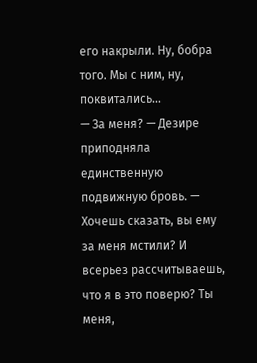его накрыли. Ну, бобра того. Мы с ним, ну, поквитались…
— За меня? — Дезире приподняла единственную подвижную бровь. — Хочешь сказать, вы ему за меня мстили? И всерьез рассчитываешь, что я в это поверю? Ты меня,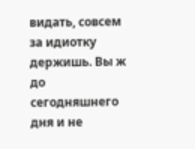видать, совсем за идиотку держишь. Вы ж до сегодняшнего дня и не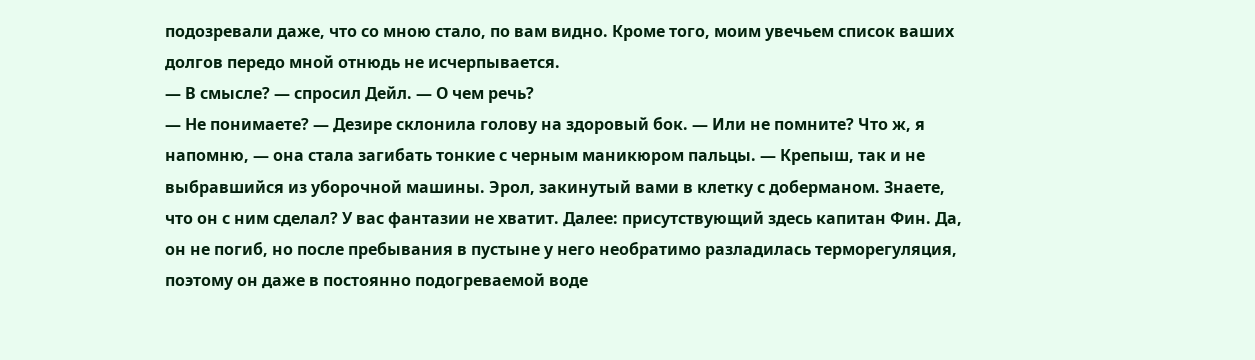подозревали даже, что со мною стало, по вам видно. Кроме того, моим увечьем список ваших долгов передо мной отнюдь не исчерпывается.
— В смысле? — спросил Дейл. — О чем речь?
— Не понимаете? — Дезире склонила голову на здоровый бок. — Или не помните? Что ж, я напомню, — она стала загибать тонкие с черным маникюром пальцы. — Крепыш, так и не выбравшийся из уборочной машины. Эрол, закинутый вами в клетку с доберманом. Знаете, что он с ним сделал? У вас фантазии не хватит. Далее: присутствующий здесь капитан Фин. Да, он не погиб, но после пребывания в пустыне у него необратимо разладилась терморегуляция, поэтому он даже в постоянно подогреваемой воде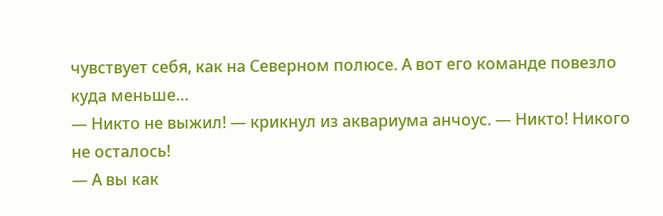чувствует себя, как на Северном полюсе. А вот его команде повезло куда меньше…
— Никто не выжил! — крикнул из аквариума анчоус. — Никто! Никого не осталось!
— А вы как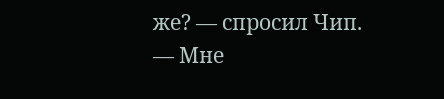же? — спросил Чип.
— Мне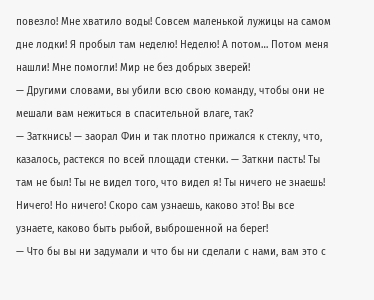повезло! Мне хватило воды! Совсем маленькой лужицы на самом дне лодки! Я пробыл там неделю! Неделю! А потом… Потом меня нашли! Мне помогли! Мир не без добрых зверей!
— Другими словами, вы убили всю свою команду, чтобы они не мешали вам нежиться в спасительной влаге, так?
— Заткнись! — заорал Фин и так плотно прижался к стеклу, что, казалось, растекся по всей площади стенки. — Заткни пасть! Ты там не был! Ты не видел того, что видел я! Ты ничего не знаешь! Ничего! Но ничего! Скоро сам узнаешь, каково это! Вы все узнаете, каково быть рыбой, выброшенной на берег!
— Что бы вы ни задумали и что бы ни сделали с нами, вам это с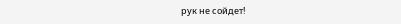рук не сойдет!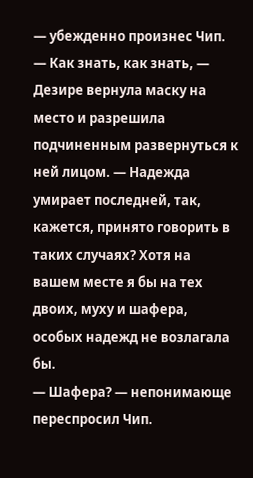— убежденно произнес Чип.
— Как знать, как знать, — Дезире вернула маску на место и разрешила подчиненным развернуться к ней лицом. — Надежда умирает последней, так, кажется, принято говорить в таких случаях? Хотя на вашем месте я бы на тех двоих, муху и шафера, особых надежд не возлагала бы.
— Шафера? — непонимающе переспросил Чип.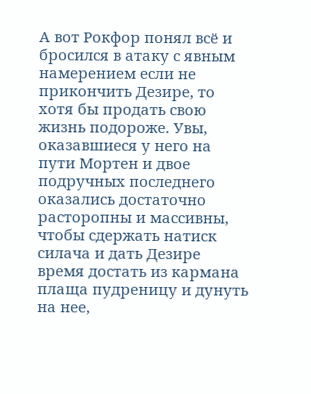А вот Рокфор понял всё и бросился в атаку с явным намерением если не прикончить Дезире, то хотя бы продать свою жизнь подороже. Увы, оказавшиеся у него на пути Мортен и двое подручных последнего оказались достаточно расторопны и массивны, чтобы сдержать натиск силача и дать Дезире время достать из кармана плаща пудреницу и дунуть на нее,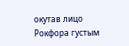окутав лицо Рокфора густым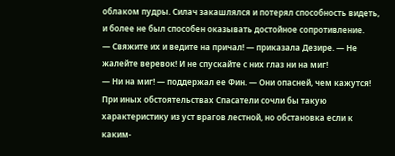облаком пудры. Силач закашлялся и потерял способность видеть, и более не был способен оказывать достойное сопротивление.
— Свяжите их и ведите на причал! — приказала Дезире. — Не жалейте веревок! И не спускайте с них глаз ни на миг!
— Ни на миг! — поддержал ее Фин. — Они опасней, чем кажутся!
При иных обстоятельствах Спасатели сочли бы такую характеристику из уст врагов лестной, но обстановка если к каким-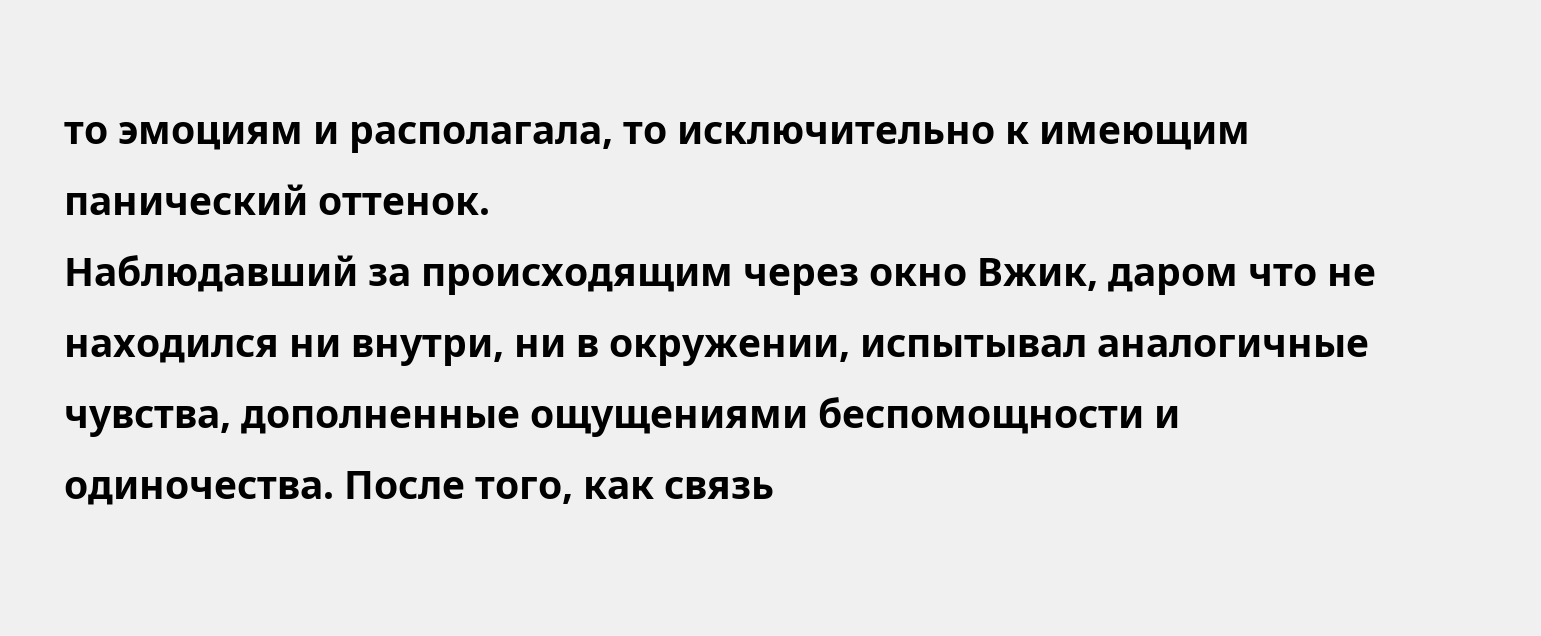то эмоциям и располагала, то исключительно к имеющим панический оттенок.
Наблюдавший за происходящим через окно Вжик, даром что не находился ни внутри, ни в окружении, испытывал аналогичные чувства, дополненные ощущениями беспомощности и одиночества. После того, как связь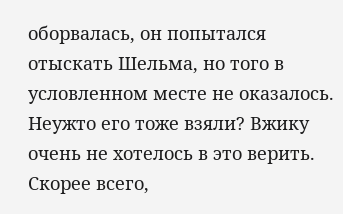оборвалась, он попытался отыскать Шельма, но того в условленном месте не оказалось. Неужто его тоже взяли? Вжику очень не хотелось в это верить. Скорее всего,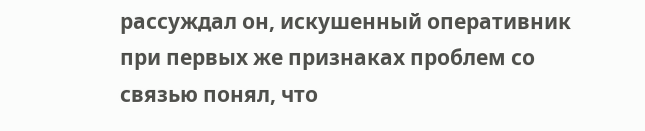рассуждал он, искушенный оперативник при первых же признаках проблем со связью понял, что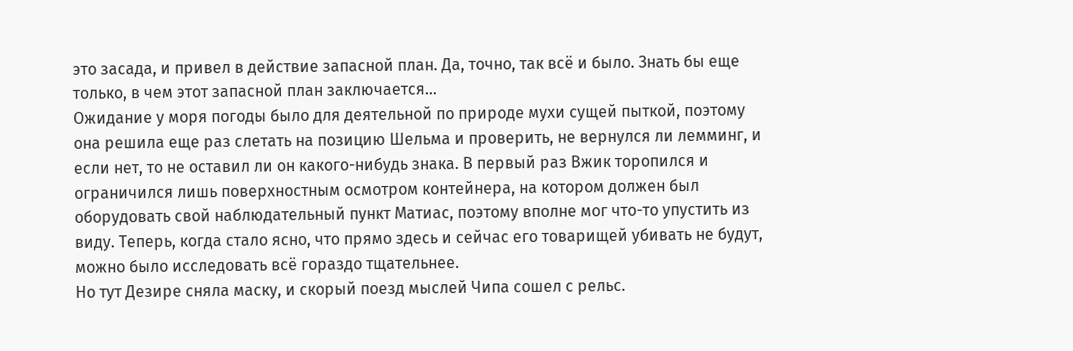это засада, и привел в действие запасной план. Да, точно, так всё и было. Знать бы еще только, в чем этот запасной план заключается…
Ожидание у моря погоды было для деятельной по природе мухи сущей пыткой, поэтому она решила еще раз слетать на позицию Шельма и проверить, не вернулся ли лемминг, и если нет, то не оставил ли он какого-нибудь знака. В первый раз Вжик торопился и ограничился лишь поверхностным осмотром контейнера, на котором должен был оборудовать свой наблюдательный пункт Матиас, поэтому вполне мог что-то упустить из виду. Теперь, когда стало ясно, что прямо здесь и сейчас его товарищей убивать не будут, можно было исследовать всё гораздо тщательнее.
Но тут Дезире сняла маску, и скорый поезд мыслей Чипа сошел с рельс.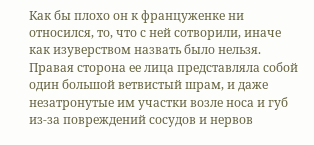Как бы плохо он к француженке ни относился, то, что с ней сотворили, иначе как изуверством назвать было нельзя. Правая сторона ее лица представляла собой один большой ветвистый шрам, и даже незатронутые им участки возле носа и губ из-за повреждений сосудов и нервов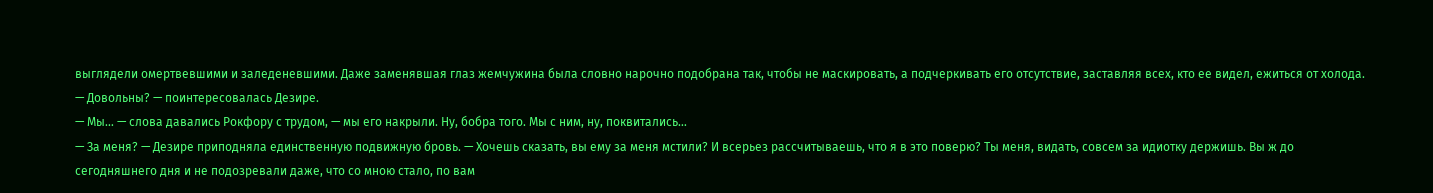выглядели омертвевшими и заледеневшими. Даже заменявшая глаз жемчужина была словно нарочно подобрана так, чтобы не маскировать, а подчеркивать его отсутствие, заставляя всех, кто ее видел, ежиться от холода.
— Довольны? — поинтересовалась Дезире.
— Мы… — слова давались Рокфору с трудом, — мы его накрыли. Ну, бобра того. Мы с ним, ну, поквитались…
— За меня? — Дезире приподняла единственную подвижную бровь. — Хочешь сказать, вы ему за меня мстили? И всерьез рассчитываешь, что я в это поверю? Ты меня, видать, совсем за идиотку держишь. Вы ж до сегодняшнего дня и не подозревали даже, что со мною стало, по вам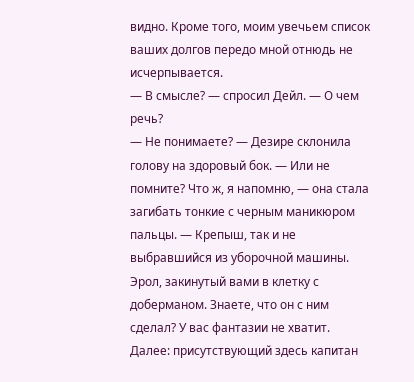видно. Кроме того, моим увечьем список ваших долгов передо мной отнюдь не исчерпывается.
— В смысле? — спросил Дейл. — О чем речь?
— Не понимаете? — Дезире склонила голову на здоровый бок. — Или не помните? Что ж, я напомню, — она стала загибать тонкие с черным маникюром пальцы. — Крепыш, так и не выбравшийся из уборочной машины. Эрол, закинутый вами в клетку с доберманом. Знаете, что он с ним сделал? У вас фантазии не хватит. Далее: присутствующий здесь капитан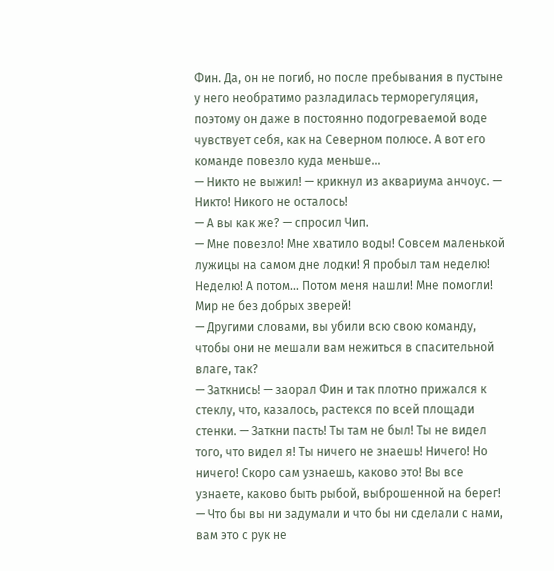Фин. Да, он не погиб, но после пребывания в пустыне у него необратимо разладилась терморегуляция, поэтому он даже в постоянно подогреваемой воде чувствует себя, как на Северном полюсе. А вот его команде повезло куда меньше…
— Никто не выжил! — крикнул из аквариума анчоус. — Никто! Никого не осталось!
— А вы как же? — спросил Чип.
— Мне повезло! Мне хватило воды! Совсем маленькой лужицы на самом дне лодки! Я пробыл там неделю! Неделю! А потом… Потом меня нашли! Мне помогли! Мир не без добрых зверей!
— Другими словами, вы убили всю свою команду, чтобы они не мешали вам нежиться в спасительной влаге, так?
— Заткнись! — заорал Фин и так плотно прижался к стеклу, что, казалось, растекся по всей площади стенки. — Заткни пасть! Ты там не был! Ты не видел того, что видел я! Ты ничего не знаешь! Ничего! Но ничего! Скоро сам узнаешь, каково это! Вы все узнаете, каково быть рыбой, выброшенной на берег!
— Что бы вы ни задумали и что бы ни сделали с нами, вам это с рук не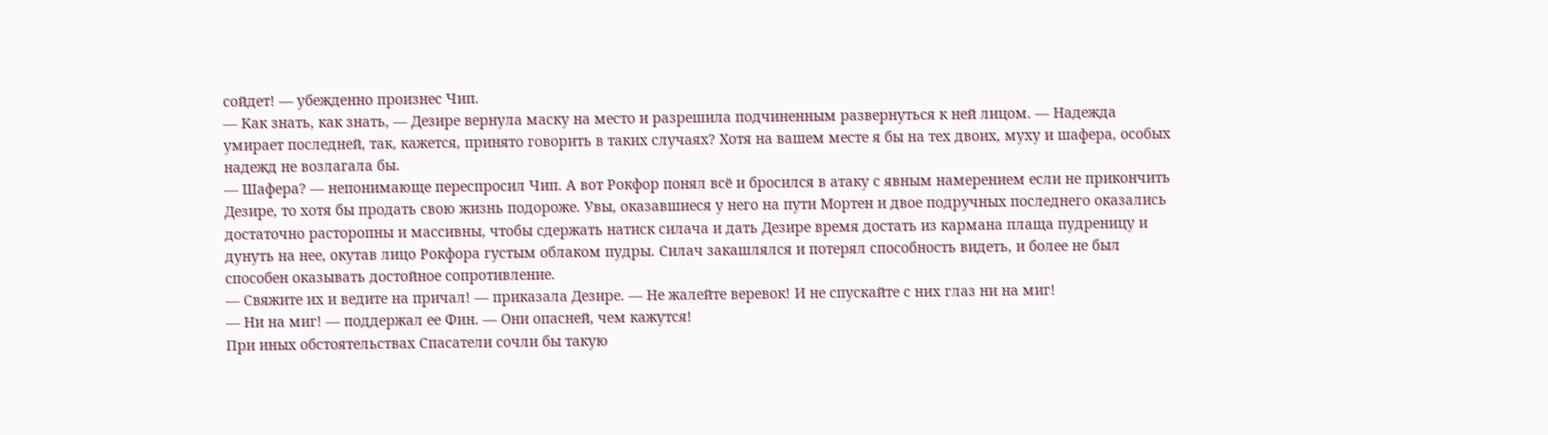сойдет! — убежденно произнес Чип.
— Как знать, как знать, — Дезире вернула маску на место и разрешила подчиненным развернуться к ней лицом. — Надежда умирает последней, так, кажется, принято говорить в таких случаях? Хотя на вашем месте я бы на тех двоих, муху и шафера, особых надежд не возлагала бы.
— Шафера? — непонимающе переспросил Чип. А вот Рокфор понял всё и бросился в атаку с явным намерением если не прикончить Дезире, то хотя бы продать свою жизнь подороже. Увы, оказавшиеся у него на пути Мортен и двое подручных последнего оказались достаточно расторопны и массивны, чтобы сдержать натиск силача и дать Дезире время достать из кармана плаща пудреницу и дунуть на нее, окутав лицо Рокфора густым облаком пудры. Силач закашлялся и потерял способность видеть, и более не был способен оказывать достойное сопротивление.
— Свяжите их и ведите на причал! — приказала Дезире. — Не жалейте веревок! И не спускайте с них глаз ни на миг!
— Ни на миг! — поддержал ее Фин. — Они опасней, чем кажутся!
При иных обстоятельствах Спасатели сочли бы такую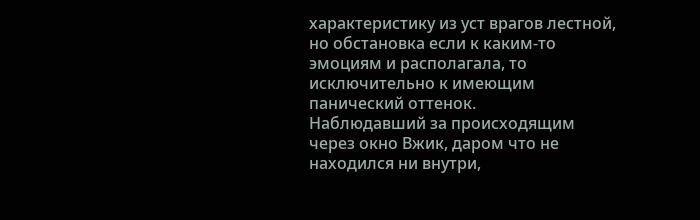характеристику из уст врагов лестной, но обстановка если к каким-то эмоциям и располагала, то исключительно к имеющим панический оттенок.
Наблюдавший за происходящим через окно Вжик, даром что не находился ни внутри,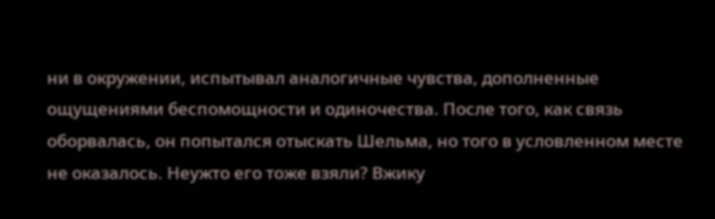ни в окружении, испытывал аналогичные чувства, дополненные ощущениями беспомощности и одиночества. После того, как связь оборвалась, он попытался отыскать Шельма, но того в условленном месте не оказалось. Неужто его тоже взяли? Вжику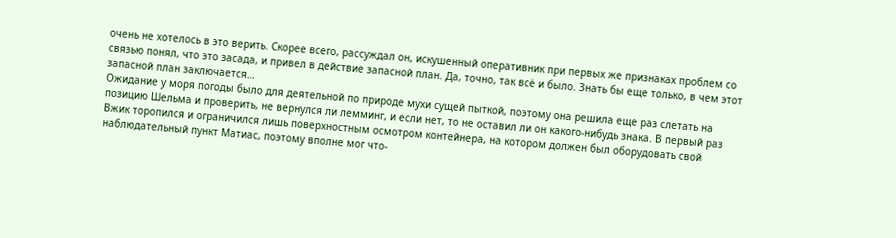очень не хотелось в это верить. Скорее всего, рассуждал он, искушенный оперативник при первых же признаках проблем со связью понял, что это засада, и привел в действие запасной план. Да, точно, так всё и было. Знать бы еще только, в чем этот запасной план заключается…
Ожидание у моря погоды было для деятельной по природе мухи сущей пыткой, поэтому она решила еще раз слетать на позицию Шельма и проверить, не вернулся ли лемминг, и если нет, то не оставил ли он какого-нибудь знака. В первый раз Вжик торопился и ограничился лишь поверхностным осмотром контейнера, на котором должен был оборудовать свой наблюдательный пункт Матиас, поэтому вполне мог что-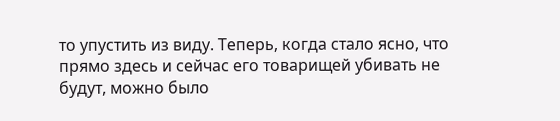то упустить из виду. Теперь, когда стало ясно, что прямо здесь и сейчас его товарищей убивать не будут, можно было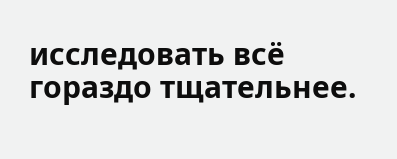исследовать всё гораздо тщательнее.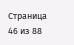Страница 46 из 88